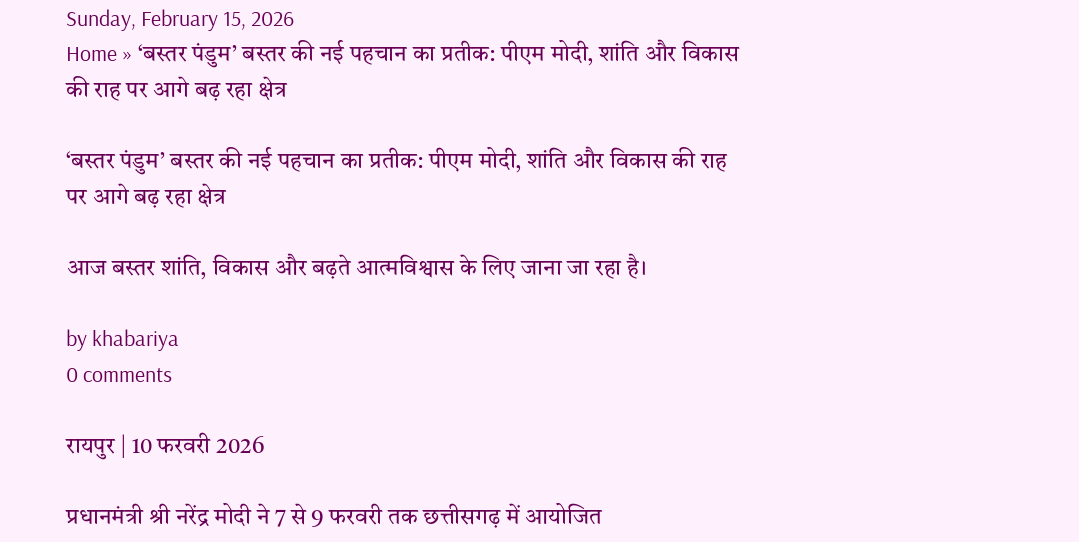Sunday, February 15, 2026
Home » ‘बस्तर पंडुम’ बस्तर की नई पहचान का प्रतीक: पीएम मोदी, शांति और विकास की राह पर आगे बढ़ रहा क्षेत्र

‘बस्तर पंडुम’ बस्तर की नई पहचान का प्रतीक: पीएम मोदी, शांति और विकास की राह पर आगे बढ़ रहा क्षेत्र

आज बस्तर शांति, विकास और बढ़ते आत्मविश्वास के लिए जाना जा रहा है।

by khabariya
0 comments

रायपुर | 10 फरवरी 2026

प्रधानमंत्री श्री नरेंद्र मोदी ने 7 से 9 फरवरी तक छत्तीसगढ़ में आयोजित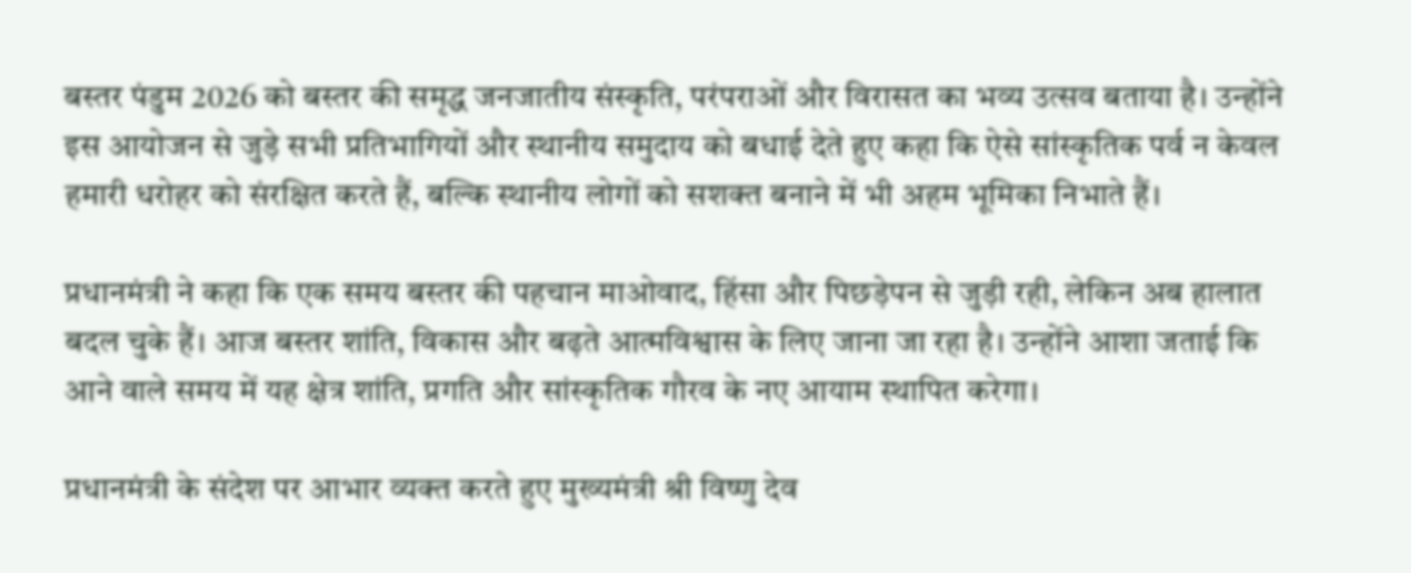बस्तर पंडुम 2026 को बस्तर की समृद्ध जनजातीय संस्कृति, परंपराओं और विरासत का भव्य उत्सव बताया है। उन्होंने इस आयोजन से जुड़े सभी प्रतिभागियों और स्थानीय समुदाय को बधाई देते हुए कहा कि ऐसे सांस्कृतिक पर्व न केवल हमारी धरोहर को संरक्षित करते हैं, बल्कि स्थानीय लोगों को सशक्त बनाने में भी अहम भूमिका निभाते हैं।

प्रधानमंत्री ने कहा कि एक समय बस्तर की पहचान माओवाद, हिंसा और पिछड़ेपन से जुड़ी रही, लेकिन अब हालात बदल चुके हैं। आज बस्तर शांति, विकास और बढ़ते आत्मविश्वास के लिए जाना जा रहा है। उन्होंने आशा जताई कि आने वाले समय में यह क्षेत्र शांति, प्रगति और सांस्कृतिक गौरव के नए आयाम स्थापित करेगा।

प्रधानमंत्री के संदेश पर आभार व्यक्त करते हुए मुख्यमंत्री श्री विष्णु देव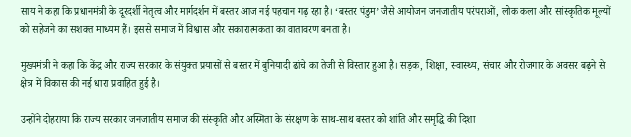साय ने कहा कि प्रधानमंत्री के दूरदर्शी नेतृत्व और मार्गदर्शन में बस्तर आज नई पहचान गढ़ रहा है। ‘बस्तर पंडुम’ जैसे आयोजन जनजातीय परंपराओं, लोक कला और सांस्कृतिक मूल्यों को सहेजने का सशक्त माध्यम हैं। इससे समाज में विश्वास और सकारात्मकता का वातावरण बनता है।

मुख्यमंत्री ने कहा कि केंद्र और राज्य सरकार के संयुक्त प्रयासों से बस्तर में बुनियादी ढांचे का तेजी से विस्तार हुआ है। सड़क, शिक्षा, स्वास्थ्य, संचार और रोजगार के अवसर बढ़ने से क्षेत्र में विकास की नई धारा प्रवाहित हुई है।

उन्होंने दोहराया कि राज्य सरकार जनजातीय समाज की संस्कृति और अस्मिता के संरक्षण के साथ-साथ बस्तर को शांति और समृद्धि की दिशा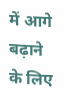में आगे बढ़ाने के लिए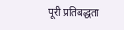पूरी प्रतिबद्धता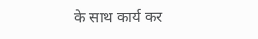के साथ कार्य कर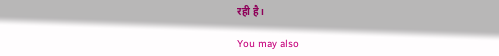रही है।

You may also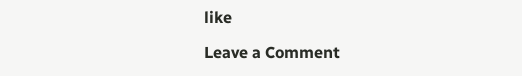like

Leave a Comment